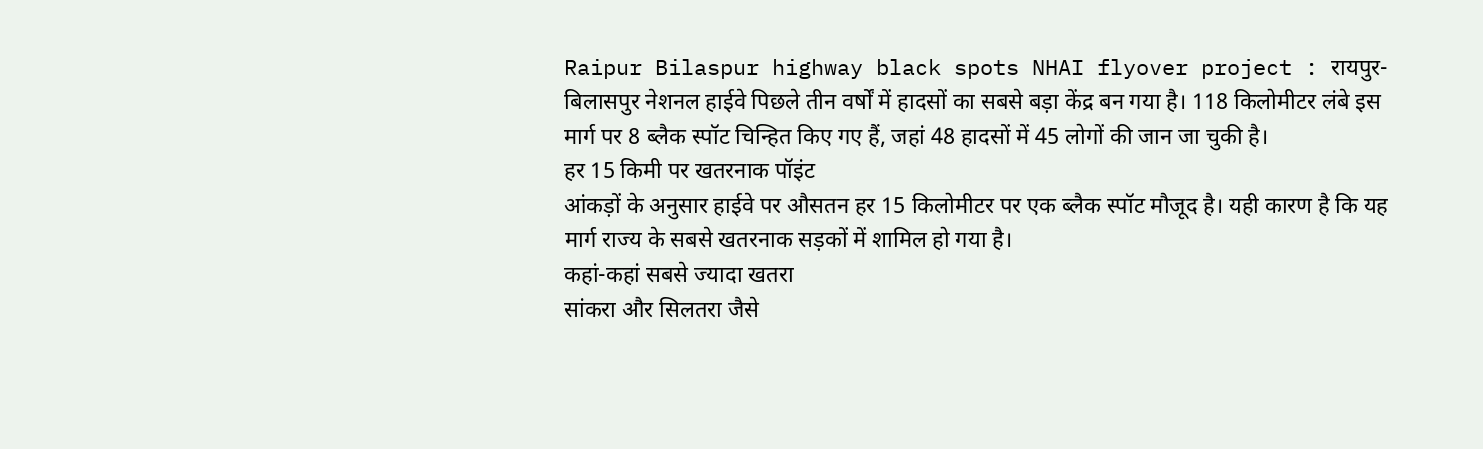Raipur Bilaspur highway black spots NHAI flyover project : रायपुर-बिलासपुर नेशनल हाईवे पिछले तीन वर्षों में हादसों का सबसे बड़ा केंद्र बन गया है। 118 किलोमीटर लंबे इस मार्ग पर 8 ब्लैक स्पॉट चिन्हित किए गए हैं, जहां 48 हादसों में 45 लोगों की जान जा चुकी है।
हर 15 किमी पर खतरनाक पॉइंट
आंकड़ों के अनुसार हाईवे पर औसतन हर 15 किलोमीटर पर एक ब्लैक स्पॉट मौजूद है। यही कारण है कि यह मार्ग राज्य के सबसे खतरनाक सड़कों में शामिल हो गया है।
कहां-कहां सबसे ज्यादा खतरा
सांकरा और सिलतरा जैसे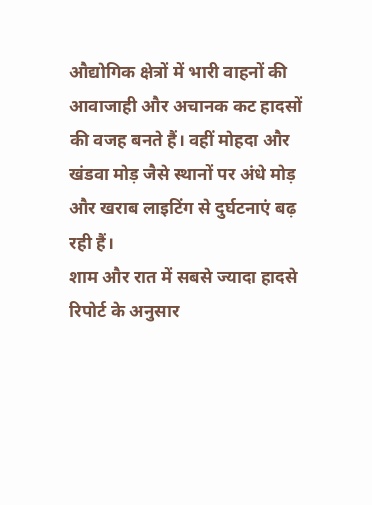औद्योगिक क्षेत्रों में भारी वाहनों की आवाजाही और अचानक कट हादसों की वजह बनते हैं। वहीं मोहदा और खंडवा मोड़ जैसे स्थानों पर अंधे मोड़ और खराब लाइटिंग से दुर्घटनाएं बढ़ रही हैं।
शाम और रात में सबसे ज्यादा हादसे
रिपोर्ट के अनुसार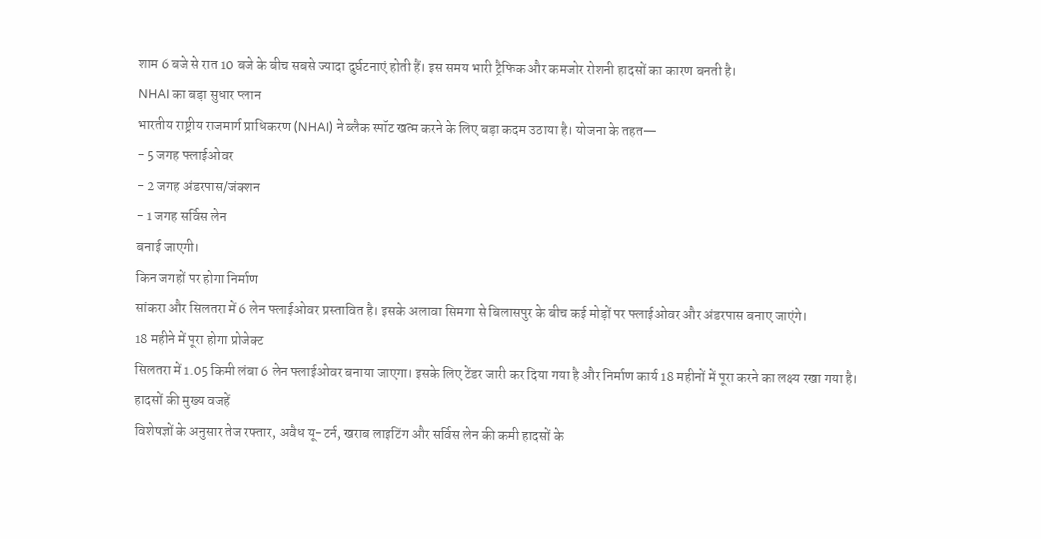शाम 6 बजे से रात 10 बजे के बीच सबसे ज्यादा दुर्घटनाएं होती हैं। इस समय भारी ट्रैफिक और कमजोर रोशनी हादसों का कारण बनती है।
NHAI का बड़ा सुधार प्लान
भारतीय राष्ट्रीय राजमार्ग प्राधिकरण (NHAI) ने ब्लैक स्पॉट खत्म करने के लिए बड़ा कदम उठाया है। योजना के तहत—
- 5 जगह फ्लाईओवर
- 2 जगह अंडरपास/जंक्शन
- 1 जगह सर्विस लेन
बनाई जाएगी।
किन जगहों पर होगा निर्माण
सांकरा और सिलतरा में 6 लेन फ्लाईओवर प्रस्तावित है। इसके अलावा सिमगा से बिलासपुर के बीच कई मोड़ों पर फ्लाईओवर और अंडरपास बनाए जाएंगे।
18 महीने में पूरा होगा प्रोजेक्ट
सिलतरा में 1.05 किमी लंबा 6 लेन फ्लाईओवर बनाया जाएगा। इसके लिए टेंडर जारी कर दिया गया है और निर्माण कार्य 18 महीनों में पूरा करने का लक्ष्य रखा गया है।
हादसों की मुख्य वजहें
विशेषज्ञों के अनुसार तेज रफ्तार, अवैध यू-टर्न, खराब लाइटिंग और सर्विस लेन की कमी हादसों के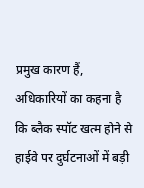प्रमुख कारण हैं, अधिकारियों का कहना है कि ब्लैक स्पॉट खत्म होने से हाईवे पर दुर्घटनाओं में बड़ी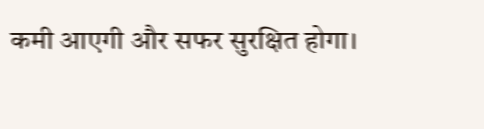कमी आएगी और सफर सुरक्षित होगा।